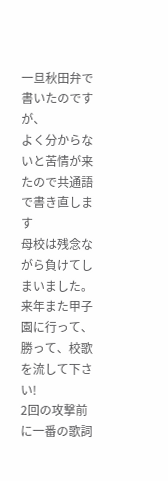一旦秋田弁で書いたのですが、
よく分からないと苦情が来たので共通語で書き直します
母校は残念ながら負けてしまいました。
来年また甲子園に行って、勝って、校歌を流して下さい!
2回の攻撃前に一番の歌詞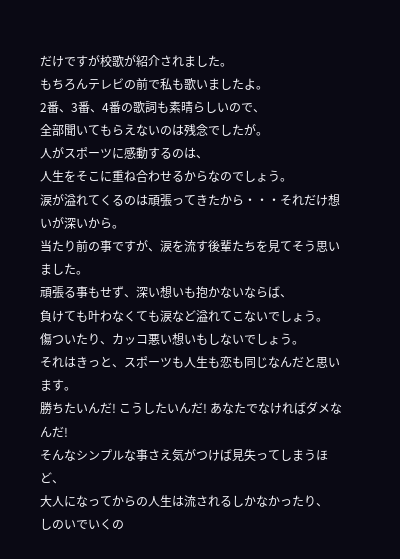だけですが校歌が紹介されました。
もちろんテレビの前で私も歌いましたよ。
2番、3番、4番の歌詞も素晴らしいので、
全部聞いてもらえないのは残念でしたが。
人がスポーツに感動するのは、
人生をそこに重ね合わせるからなのでしょう。
涙が溢れてくるのは頑張ってきたから・・・それだけ想いが深いから。
当たり前の事ですが、涙を流す後輩たちを見てそう思いました。
頑張る事もせず、深い想いも抱かないならば、
負けても叶わなくても涙など溢れてこないでしょう。
傷ついたり、カッコ悪い想いもしないでしょう。
それはきっと、スポーツも人生も恋も同じなんだと思います。
勝ちたいんだ! こうしたいんだ! あなたでなければダメなんだ!
そんなシンプルな事さえ気がつけば見失ってしまうほど、
大人になってからの人生は流されるしかなかったり、
しのいでいくの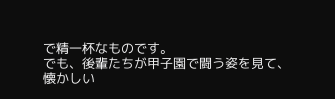で精一杯なものです。
でも、後輩たちが甲子園で闘う姿を見て、
懐かしい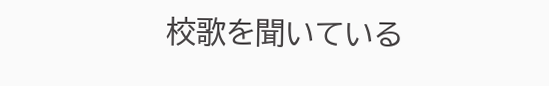校歌を聞いている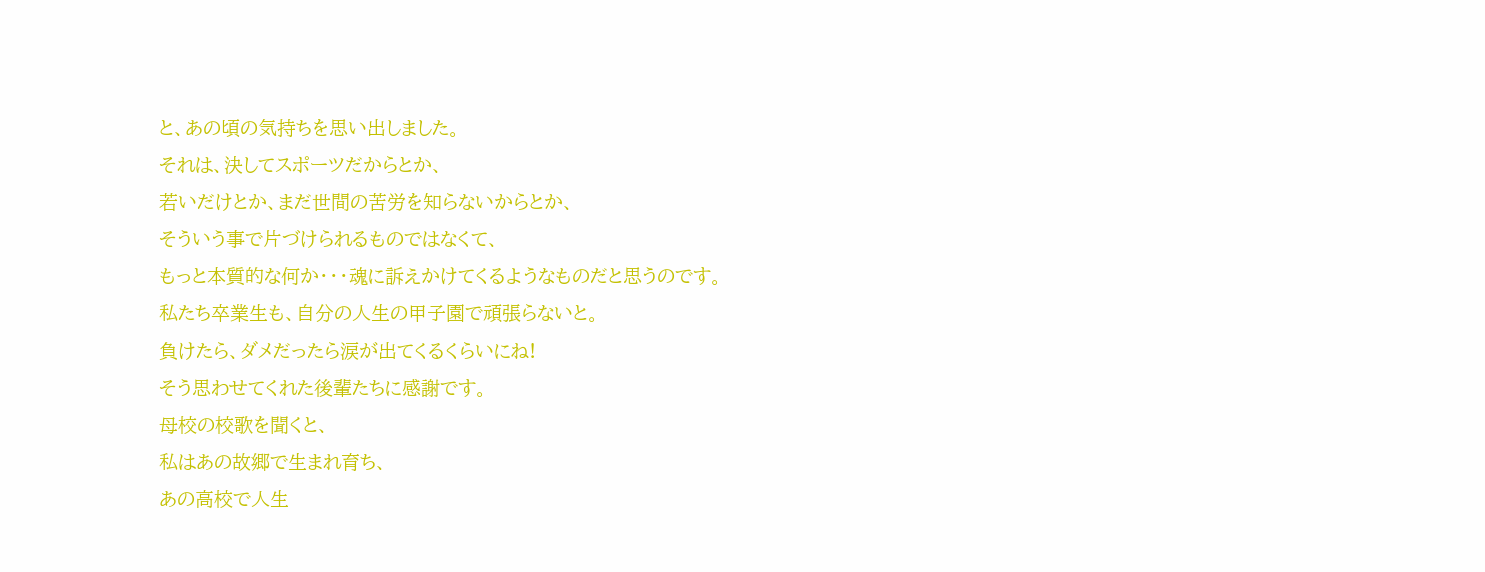と、あの頃の気持ちを思い出しました。
それは、決してスポーツだからとか、
若いだけとか、まだ世間の苦労を知らないからとか、
そういう事で片づけられるものではなくて、
もっと本質的な何か・・・魂に訴えかけてくるようなものだと思うのです。
私たち卒業生も、自分の人生の甲子園で頑張らないと。
負けたら、ダメだったら涙が出てくるくらいにね!
そう思わせてくれた後輩たちに感謝です。
母校の校歌を聞くと、
私はあの故郷で生まれ育ち、
あの高校で人生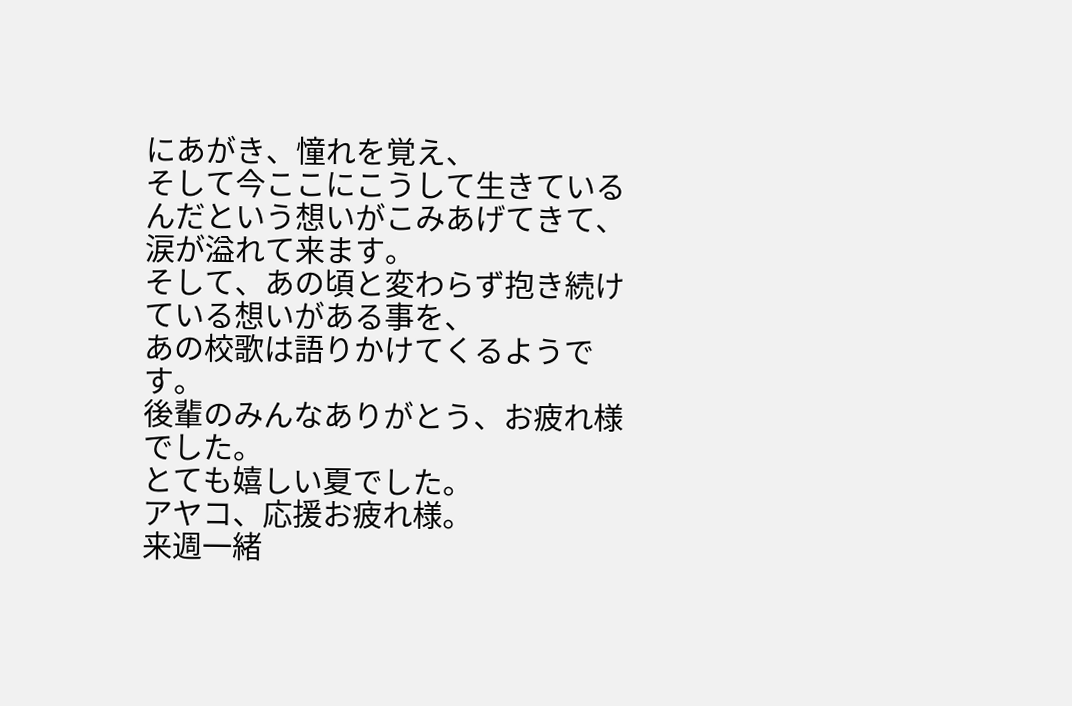にあがき、憧れを覚え、
そして今ここにこうして生きているんだという想いがこみあげてきて、
涙が溢れて来ます。
そして、あの頃と変わらず抱き続けている想いがある事を、
あの校歌は語りかけてくるようです。
後輩のみんなありがとう、お疲れ様でした。
とても嬉しい夏でした。
アヤコ、応援お疲れ様。
来週一緒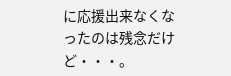に応援出来なくなったのは残念だけど・・・。